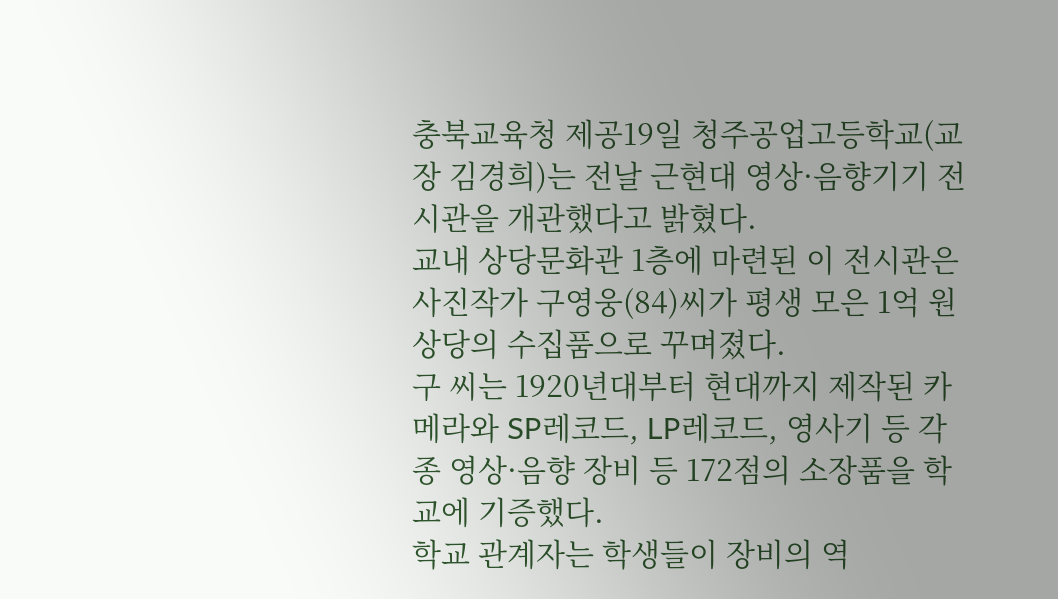충북교육청 제공19일 청주공업고등학교(교장 김경희)는 전날 근현대 영상·음향기기 전시관을 개관했다고 밝혔다.
교내 상당문화관 1층에 마련된 이 전시관은 사진작가 구영웅(84)씨가 평생 모은 1억 원 상당의 수집품으로 꾸며졌다.
구 씨는 1920년대부터 현대까지 제작된 카메라와 SP레코드, LP레코드, 영사기 등 각종 영상·음향 장비 등 172점의 소장품을 학교에 기증했다.
학교 관계자는 학생들이 장비의 역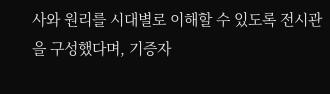사와 원리를 시대별로 이해할 수 있도록 전시관을 구성했다며, 기증자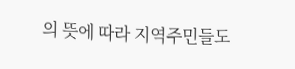의 뜻에 따라 지역주민들도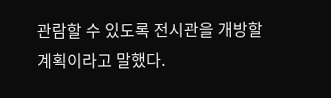관람할 수 있도록 전시관을 개방할 계획이라고 말했다.